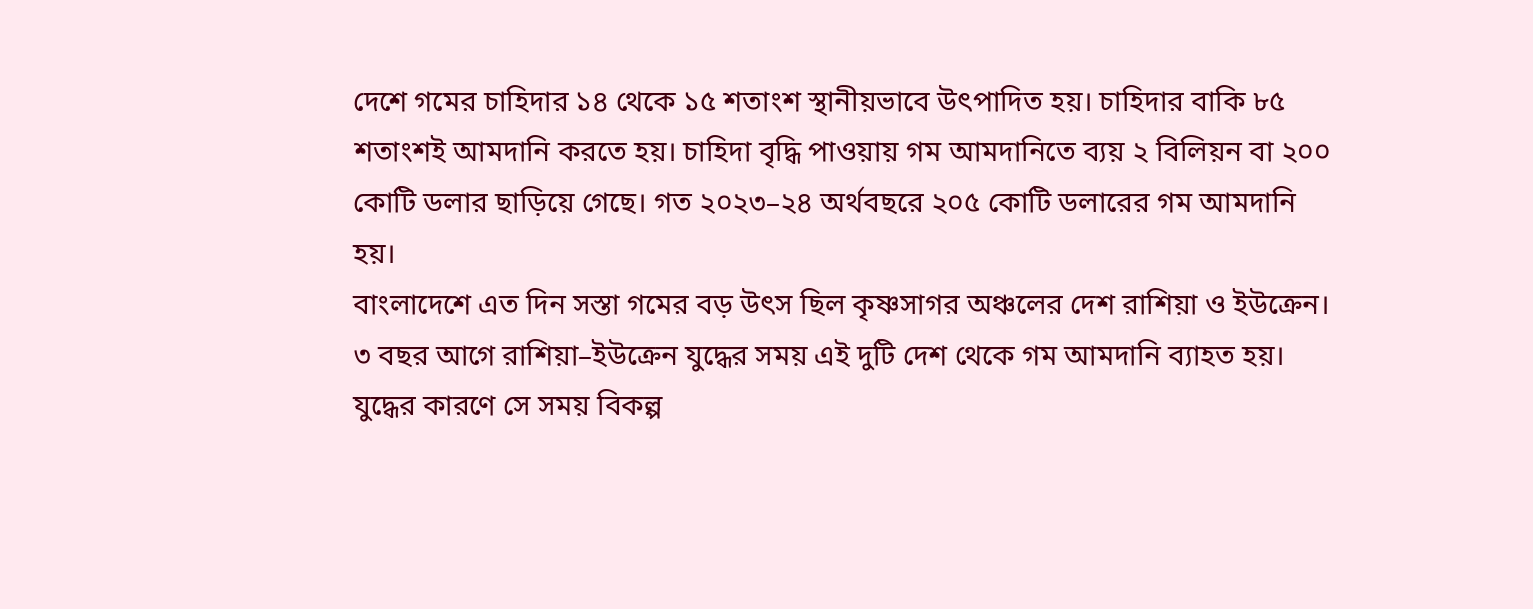দেশে গমের চাহিদার ১৪ থেকে ১৫ শতাংশ স্থানীয়ভাবে উৎপাদিত হয়। চাহিদার বাকি ৮৫ শতাংশই আমদানি করতে হয়। চাহিদা বৃদ্ধি পাওয়ায় গম আমদানিতে ব্যয় ২ বিলিয়ন বা ২০০ কোটি ডলার ছাড়িয়ে গেছে। গত ২০২৩–২৪ অর্থবছরে ২০৫ কোটি ডলারের গম আমদানি হয়।
বাংলাদেশে এত দিন সস্তা গমের বড় উৎস ছিল কৃষ্ণসাগর অঞ্চলের দেশ রাশিয়া ও ইউক্রেন। ৩ বছর আগে রাশিয়া–ইউক্রেন যুদ্ধের সময় এই দুটি দেশ থেকে গম আমদানি ব্যাহত হয়। যুদ্ধের কারণে সে সময় বিকল্প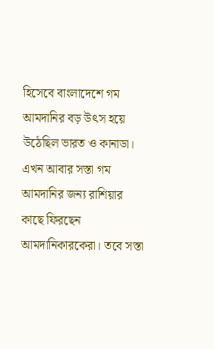হিসেবে বাংলাদেশে গম আমদানির বড় উৎস হয়ে উঠেছিল ভারত ও কানাডা।
এখন আবার সস্তা গম আমদানির জন্য রাশিয়ার কাছে ফিরছেন আমদানিকারকেরা। তবে সস্তা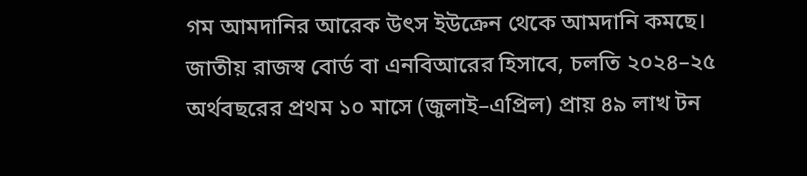গম আমদানির আরেক উৎস ইউক্রেন থেকে আমদানি কমছে।
জাতীয় রাজস্ব বোর্ড বা এনবিআরের হিসাবে, চলতি ২০২৪–২৫ অর্থবছরের প্রথম ১০ মাসে (জুলাই–এপ্রিল) প্রায় ৪৯ লাখ টন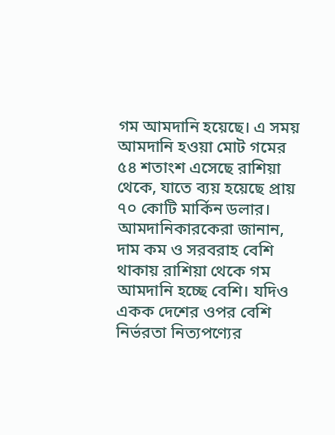গম আমদানি হয়েছে। এ সময় আমদানি হওয়া মোট গমের ৫৪ শতাংশ এসেছে রাশিয়া থেকে, যাতে ব্যয় হয়েছে প্রায় ৭০ কোটি মার্কিন ডলার।
আমদানিকারকেরা জানান, দাম কম ও সরবরাহ বেশি থাকায় রাশিয়া থেকে গম আমদানি হচ্ছে বেশি। যদিও একক দেশের ওপর বেশি নির্ভরতা নিত্যপণ্যের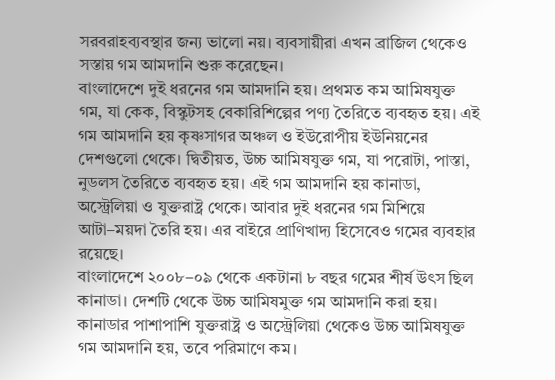সরবরাহব্যবস্থার জন্য ভালো নয়। ব্যবসায়ীরা এখন ব্রাজিল থেকেও সস্তায় গম আমদানি শুরু করেছেন।
বাংলাদেশে দুই ধরনের গম আমদানি হয়। প্রথমত কম আমিষযুক্ত গম, যা কেক, বিস্কুটসহ বেকারিশিল্পের পণ্য তৈরিতে ব্যবহৃত হয়। এই গম আমদানি হয় কৃষ্ণসাগর অঞ্চল ও ইউরোপীয় ইউনিয়নের দেশগুলো থেকে। দ্বিতীয়ত, উচ্চ আমিষযুক্ত গম, যা পরোটা, পাস্তা, নুডলস তৈরিতে ব্যবহৃত হয়। এই গম আমদানি হয় কানাডা, অস্ট্রেলিয়া ও যুক্তরাষ্ট্র থেকে। আবার দুই ধরনের গম মিশিয়ে আটা–ময়দা তৈরি হয়। এর বাইরে প্রাণিখাদ্য হিসেবেও গমের ব্যবহার রয়েছে।
বাংলাদেশে ২০০৮–০৯ থেকে একটানা ৮ বছর গমের শীর্ষ উৎস ছিল কানাডা। দেশটি থেকে উচ্চ আমিষমুক্ত গম আমদানি করা হয়। কানাডার পাশাপাশি যুক্তরাষ্ট্র ও অস্ট্রেলিয়া থেকেও উচ্চ আমিষযুক্ত গম আমদানি হয়, তবে পরিমাণে কম।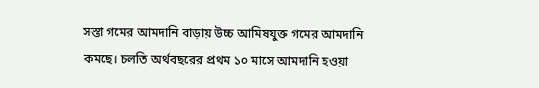সস্তা গমের আমদানি বাড়ায় উচ্চ আমিষযুক্ত গমের আমদানি কমছে। চলতি অর্থবছরের প্রথম ১০ মাসে আমদানি হওয়া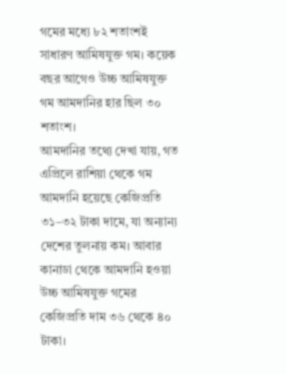গমের মধ্যে ৮২ শতাংশই সাধারণ আমিষযুক্ত গম। কয়েক বছর আগেও উচ্চ আমিষযুক্ত গম আমদানির হার ছিল ৩০ শতাংশ।
আমদানির তথ্যে দেখা যায়, গত এপ্রিলে রাশিয়া থেকে গম আমদানি হয়েছে কেজিপ্রতি ৩১–৩২ টাকা দামে, যা অন্যান্য দেশের তুলনায় কম। আবার কানাডা থেকে আমদানি হওয়া উচ্চ আমিষযুক্ত গমের কেজিপ্রতি দাম ৩৬ থেকে ৪০ টাকা।